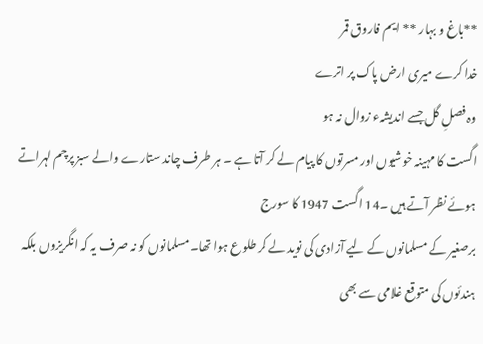**باغ و بہار ** ایم فاروق قمر
خدا کرے میری ارض پاک پر اترے
وہ فصلِ گل جسے اندیشہء زوال نہ ہو
اگست کا مہینہ خوشیوں اور مسرتوں کا پیام لے کر آتا ہے ۔ ہر طرف چاند ستارے والے سبز پرچم لہراتے ہوئے نظر آتے ہیں ۔14 اگست 1947 کا سورج
برصغیر کے مسلمانوں کے لیے آزادی کی نوید لے کر طلوع ہوا تھا۔مسلمانوں کو نہ صرف یہ کہ انگریزوں بلکہ ہندئوں کی متوقع غلامی سے بھی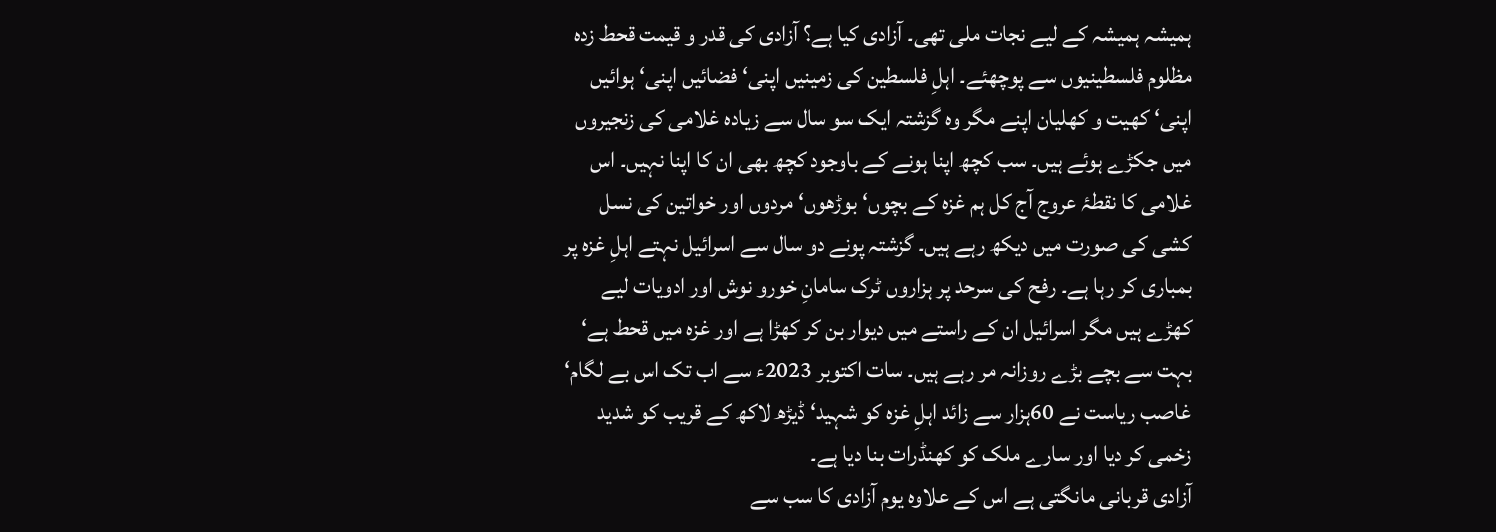ہمیشہ ہمیشہ کے لیے نجات ملی تھی۔ آزادی کیا ہے؟ آزادی کی قدر و قیمت قحط زدہ مظلوم فلسطینیوں سے پوچھئے۔ اہلِ فلسطین کی زمینیں اپنی‘ فضائیں اپنی‘ ہوائیں اپنی‘ کھیت و کھلیان اپنے مگر وہ گزشتہ ایک سو سال سے زیادہ غلامی کی زنجیروں میں جکڑے ہوئے ہیں۔ سب کچھ اپنا ہونے کے باوجود کچھ بھی ان کا اپنا نہیں۔ اس غلامی کا نقطۂ عروج آج کل ہم غزہ کے بچوں‘ بوڑھوں‘ مردوں اور خواتین کی نسل کشی کی صورت میں دیکھ رہے ہیں۔ گزشتہ پونے دو سال سے اسرائیل نہتے اہلِ غزہ پر بمباری کر رہا ہے۔ رفح کی سرحد پر ہزاروں ٹرک سامانِ خورو نوش اور ادویات لیے کھڑے ہیں مگر اسرائیل ان کے راستے میں دیوار بن کر کھڑا ہے اور غزہ میں قحط ہے‘ بہت سے بچے بڑے روزانہ مر رہے ہیں۔ سات اکتوبر 2023ء سے اب تک اس بے لگام‘ غاصب ریاست نے 60ہزار سے زائد اہلِ غزہ کو شہید‘ ڈیڑھ لاکھ کے قریب کو شدید زخمی کر دیا اور سارے ملک کو کھنڈرات بنا دیا ہے۔
آزادی قربانی مانگتی ہے اس کے علاوہ یوم آزادی کا سب سے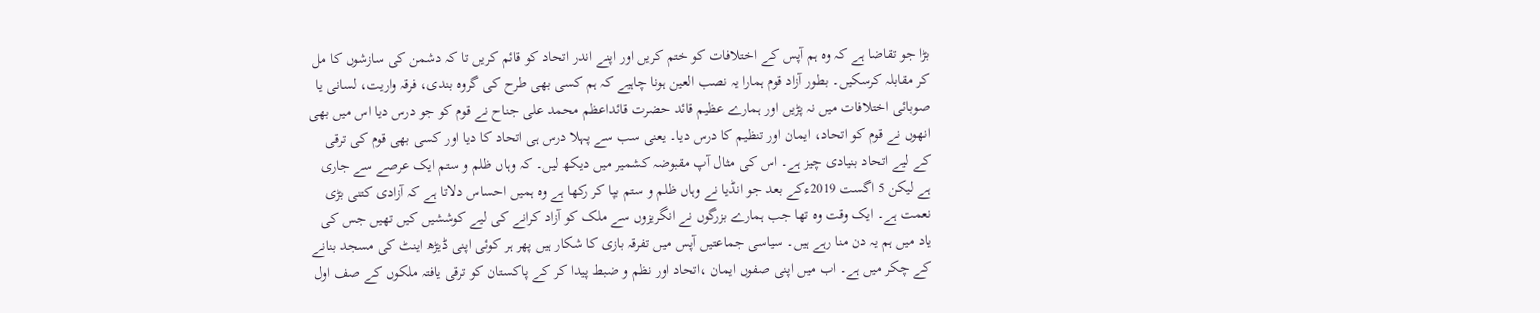بڑا جو تقاضا ہے کہ وہ ہم آپس کے اختلافات کو ختم کریں اور اپنے اندر اتحاد کو قائم کریں تا کہ دشمن کی سازشوں کا مل کر مقابلہ کرسکیں۔ بطور آزاد قوم ہمارا یہ نصب العین ہونا چاہیے کہ ہم کسی بھی طرح کی گروہ بندی، فرقہ واریت، لسانی یا صوبائی اختلافات میں نہ پڑیں اور ہمارے عظیم قائد حضرت قائداعظم محمد علی جناح نے قوم کو جو درس دیا اس میں بھی انھوں نے قوم کو اتحاد، ایمان اور تنظیم کا درس دیا۔ یعنی سب سے پہلا درس ہی اتحاد کا دیا اور کسی بھی قوم کی ترقی کے لیے اتحاد بنیادی چیز ہے۔ اس کی مثال آپ مقبوضہ کشمیر میں دیکھ لیں۔ کہ وہاں ظلم و ستم ایک عرصے سے جاری ہے لیکن 5 اگست 2019ءکے بعد جو انڈیا نے وہاں ظلم و ستم بپا کر رکھا ہے وہ ہمیں احساس دلاتا ہے کہ آزادی کتنی بڑی نعمت ہے۔ ایک وقت وہ تھا جب ہمارے بزرگوں نے انگریزوں سے ملک کو آزاد کرانے کی لیے کوششیں کیں تھیں جس کی یاد میں ہم یہ دن منا رہے ہیں۔ سیاسی جماعتیں آپس میں تفرقہ بازی کا شکار ہیں پھر ہر کوئی اپنی ڈیڑھ اینٹ کی مسجد بنانے کے چکر میں ہے۔ اب میں اپنی صفوں ایمان ،اتحاد اور نظم و ضبط پیدا کر کے پاکستان کو ترقی یافتہ ملکوں کے صف اول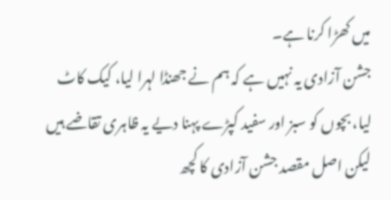میں کھڑا کرنا ہے۔
جشن آزادی یہ نہیں ہے کہ ہم نے جھنڈا لہرا لیا، کیک کاٹ لیا، بچوں کو سبز اور سفید کپڑے پہنا دیے یہ ظاہری تقاضے ہیں لیکن اصل مقصد جشن آزادی کا کچھ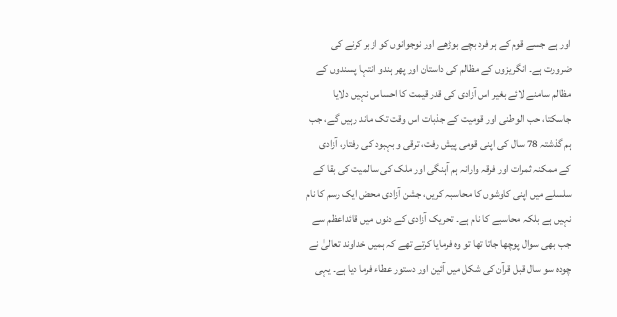اور ہے جسے قوم کے ہر فرد بچے بوڑھے اور نوجوانوں کو ازبر کرنے کی ضرورت ہے۔ انگریزوں کے مظالم کی داستان اور پھر ہندو انتہا پسندوں کے مظالم سامنے لائے بغیر اس آزادی کی قدر قیمت کا احساس نہیں دلایا جاسکتا، حب الوطنی اور قومیت کے جذبات اس وقت تک ماند رہیں گے، جب ہم گذشتہ 78 سال کی اپنی قومی پیش رفت، ترقی و بہبود کی رفتار، آزادی کے ممکنہ ثمرات اور فرقہ وارانہ ہم آہنگی اور ملک کی سالمیت کی بقا کے سلسلے میں اپنی کاوشوں کا محاسبہ کریں، جشن آزادی محض ایک رسم کا نام نہیں ہے بلکہ محاسبے کا نام ہے۔ تحریک آزادی کے دنوں میں قائداعظم سے جب بھی سوال پوچھا جاتا تھا تو وہ فرمایا کرتے تھے کہ ہمیں خداوند تعالیٰ نے چودہ سو سال قبل قرآن کی شکل میں آئین اور دستور عطاء فرما دیا ہے۔ یہی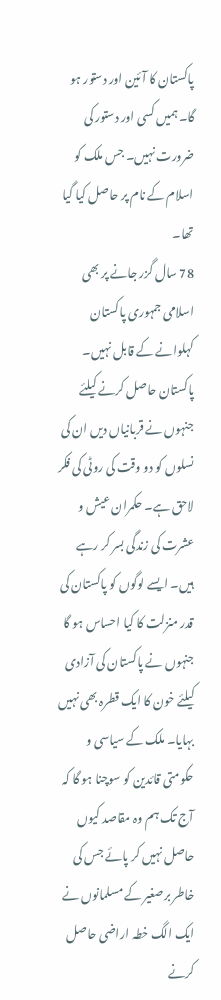پاکستان کا آئین اور دستور ہو گا۔ ہمیں کسی اور دستور کی ضرورت نہیں۔ جس ملک کو اسلام کے نام پر حاصل کیا گیا تھا۔
78 سال گزر جانے پر بھی اسلامی جمہوری پاکستان کہلوانے کے قابل نہیں۔ پاکستان حاصل کرنے کیلئے جنہوں نے قربانیاں دیں ان کی نسلوں کو دو وقت کی روٹی کی فکر لاحق ہے۔ حکمران عیش و عشرت کی زندگی بسر کر رہے ہیں۔ ایسے لوگوں کو پاکستان کی قدر منزلت کا کیا احساس ہو گا جنہوں نے پاکستان کی آزادی کیلئے خون کا ایک قطرہ بھی نہیں بہایا۔ ملک کے سیاسی و حکومتی قائدین کو سوچنا ہو گا کہ آج تک ہم وہ مقاصد کیوں حاصل نہیں کر پائے جس کی خاطر برصغیر کے مسلمانوں نے ایک الگ خطہ اراضی حاصل کرنے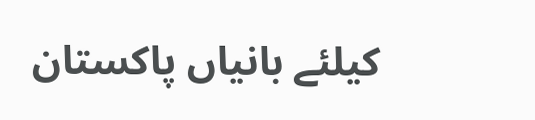کیلئے بانیاں پاکستان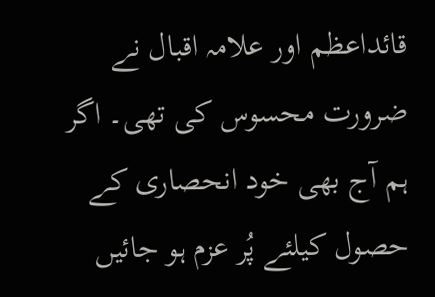قائداعظم اور علامہ اقبال نے ضرورت محسوس کی تھی۔ اگر ہم آج بھی خود انحصاری کے حصول کیلئے پُر عزم ہو جائیں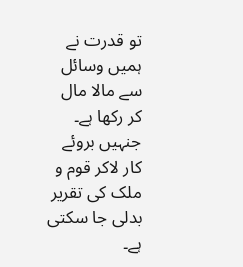تو قدرت نے ہمیں وسائل سے مالا مال کر رکھا ہے۔ جنہیں بروئے کار لاکر قوم و ملک کی تقریر بدلی جا سکتی ہے۔